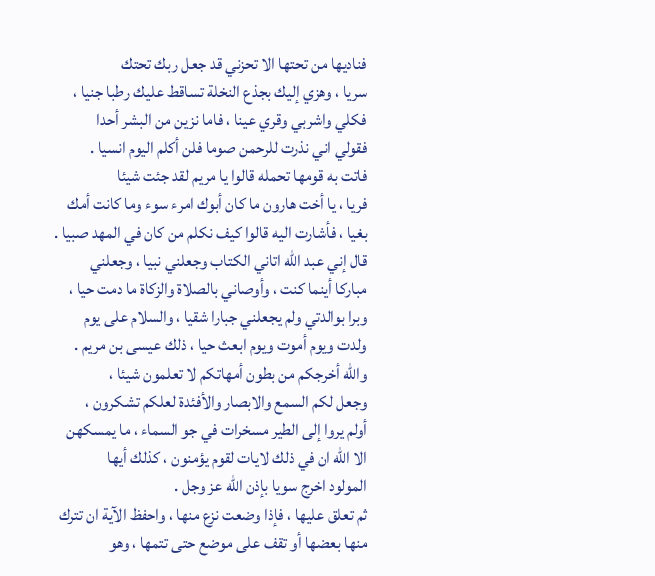فناديها من تحتها الا تحزني قد جعل ربك تحتك
سريا ، وهزي إليك بجذع النخلة تساقط عليك رطبا جنيا ،
فكلي واشربي وقري عينا ، فاما نزين من البشر أحدا
فقولي اني نذرت للرحمن صوما فلن أكلم اليوم انسيا .
فاتت به قومها تحمله قالوا يا مريم لقد جئت شيئا
فريا ، يا أخت هارون ما كان أبوك امرء سوء وما كانت أمك
بغيا ، فأشارت اليه قالوا كيف نكلم من كان في المهد صبيا .
قال إني عبد الله اتاني الكتاب وجعلني نبيا ، وجعلني
مباركا أينما كنت ، وأوصاني بالصلاة والزكاة ما دمت حيا ،
وبرا بوالدتي ولم يجعلني جبارا شقيا ، والسلام على يوم
ولدت ويوم أموت ويوم ابعث حيا ، ذلك عيسى بن مريم .
والله أخرجكم من بطون أمهاتكم لا تعلمون شيئا ،
وجعل لكم السمع والابصار والأفئدة لعلكم تشكرون ،
أولم يروا إلى الطير مسخرات في جو السماء ، ما يمسكهن
الا الله ان في ذلك لايات لقوم يؤمنون ، كذلك أيها
المولود اخرج سويا بإذن الله عز وجل .
ثم تعلق عليها ، فإذا وضعت نزع منها ، واحفظ الآية ان تترك
منها بعضها أو تقف على موضع حتى تتمها ، وهو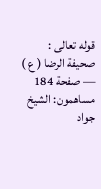قوله تعالى :
صحيفة الرضا ( ع ) — صفحة 184
مساهمون: الشيخ جواد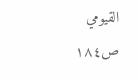القيومي
ص١٨٤